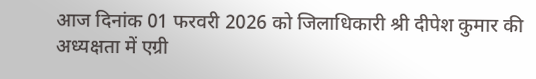आज दिनांक 01 फरवरी 2026 को जिलाधिकारी श्री दीपेश कुमार की अध्यक्षता में एग्री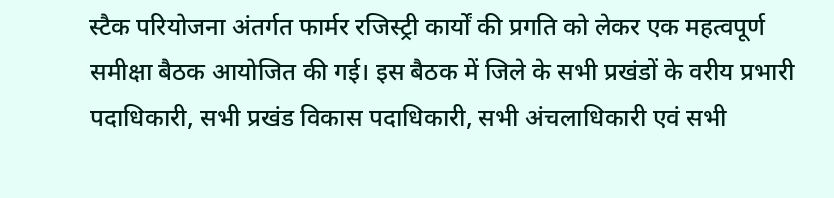स्टैक परियोजना अंतर्गत फार्मर रजिस्ट्री कार्यों की प्रगति को लेकर एक महत्वपूर्ण समीक्षा बैठक आयोजित की गई। इस बैठक में जिले के सभी प्रखंडों के वरीय प्रभारी पदाधिकारी, सभी प्रखंड विकास पदाधिकारी, सभी अंचलाधिकारी एवं सभी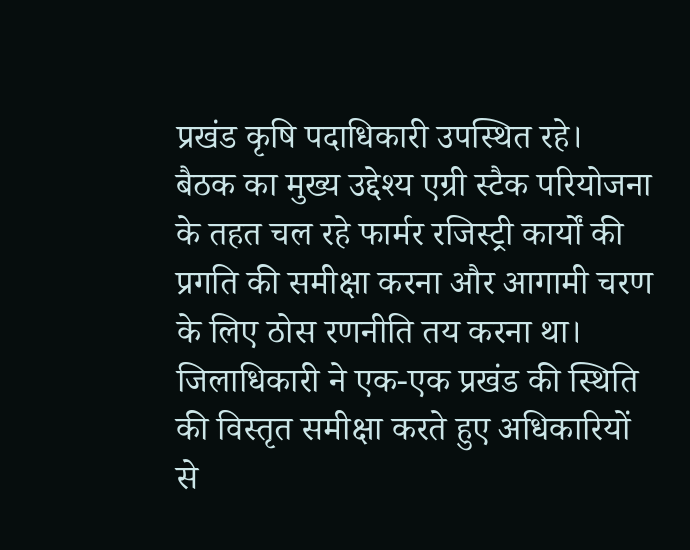प्रखंड कृषि पदाधिकारी उपस्थित रहे।
बैठक का मुख्य उद्देश्य एग्री स्टैक परियोजना के तहत चल रहे फार्मर रजिस्ट्री कार्यों की प्रगति की समीक्षा करना और आगामी चरण के लिए ठोस रणनीति तय करना था। जिलाधिकारी ने एक-एक प्रखंड की स्थिति की विस्तृत समीक्षा करते हुए अधिकारियों से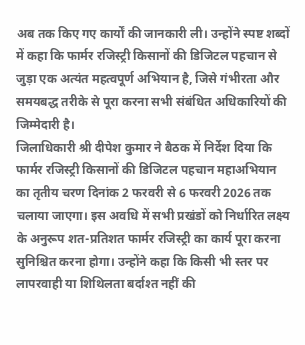अब तक किए गए कार्यों की जानकारी ली। उन्होंने स्पष्ट शब्दों में कहा कि फार्मर रजिस्ट्री किसानों की डिजिटल पहचान से जुड़ा एक अत्यंत महत्वपूर्ण अभियान है, जिसे गंभीरता और समयबद्ध तरीके से पूरा करना सभी संबंधित अधिकारियों की जिम्मेदारी है।
जिलाधिकारी श्री दीपेश कुमार ने बैठक में निर्देश दिया कि फार्मर रजिस्ट्री किसानों की डिजिटल पहचान महाअभियान का तृतीय चरण दिनांक 2 फरवरी से 6 फरवरी 2026 तक चलाया जाएगा। इस अवधि में सभी प्रखंडों को निर्धारित लक्ष्य के अनुरूप शत-प्रतिशत फार्मर रजिस्ट्री का कार्य पूरा करना सुनिश्चित करना होगा। उन्होंने कहा कि किसी भी स्तर पर लापरवाही या शिथिलता बर्दाश्त नहीं की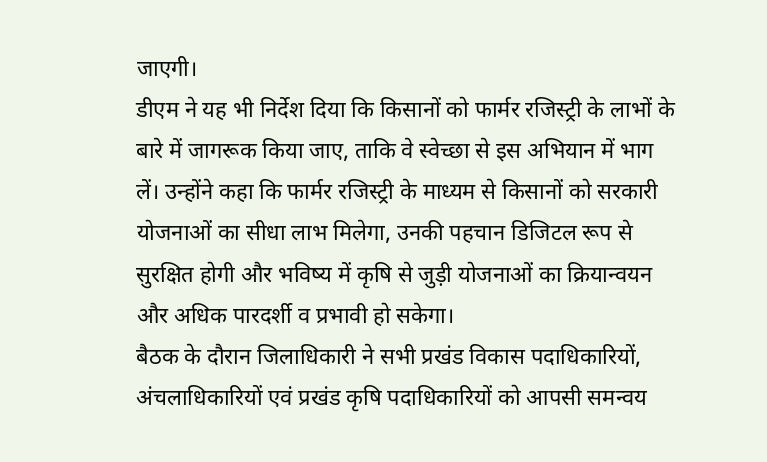जाएगी।
डीएम ने यह भी निर्देश दिया कि किसानों को फार्मर रजिस्ट्री के लाभों के बारे में जागरूक किया जाए, ताकि वे स्वेच्छा से इस अभियान में भाग लें। उन्होंने कहा कि फार्मर रजिस्ट्री के माध्यम से किसानों को सरकारी योजनाओं का सीधा लाभ मिलेगा, उनकी पहचान डिजिटल रूप से सुरक्षित होगी और भविष्य में कृषि से जुड़ी योजनाओं का क्रियान्वयन और अधिक पारदर्शी व प्रभावी हो सकेगा।
बैठक के दौरान जिलाधिकारी ने सभी प्रखंड विकास पदाधिकारियों, अंचलाधिकारियों एवं प्रखंड कृषि पदाधिकारियों को आपसी समन्वय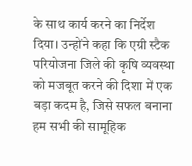के साथ कार्य करने का निर्देश दिया। उन्होंने कहा कि एग्री स्टैक परियोजना जिले की कृषि व्यवस्था को मजबूत करने की दिशा में एक बड़ा कदम है, जिसे सफल बनाना हम सभी की सामूहिक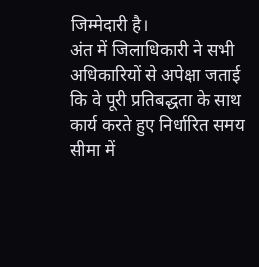जिम्मेदारी है।
अंत में जिलाधिकारी ने सभी अधिकारियों से अपेक्षा जताई कि वे पूरी प्रतिबद्धता के साथ कार्य करते हुए निर्धारित समय सीमा में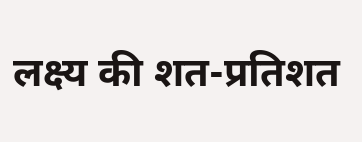लक्ष्य की शत-प्रतिशत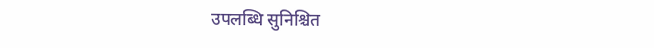उपलब्धि सुनिश्चित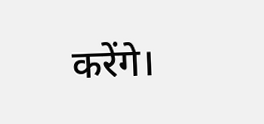करेंगे।